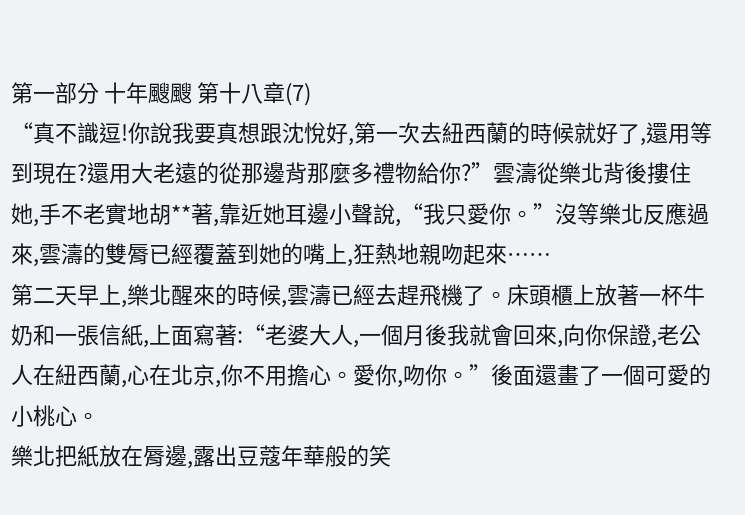第一部分 十年颼颼 第十八章(7)
“真不識逗!你說我要真想跟沈悅好,第一次去紐西蘭的時候就好了,還用等到現在?還用大老遠的從那邊背那麼多禮物給你?”雲濤從樂北背後摟住她,手不老實地胡**著,靠近她耳邊小聲說,“我只愛你。”沒等樂北反應過來,雲濤的雙脣已經覆蓋到她的嘴上,狂熱地親吻起來……
第二天早上,樂北醒來的時候,雲濤已經去趕飛機了。床頭櫃上放著一杯牛奶和一張信紙,上面寫著:“老婆大人,一個月後我就會回來,向你保證,老公人在紐西蘭,心在北京,你不用擔心。愛你,吻你。”後面還畫了一個可愛的小桃心。
樂北把紙放在脣邊,露出豆蔻年華般的笑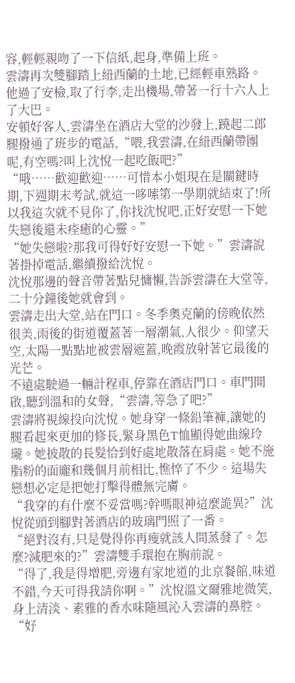容,輕輕親吻了一下信紙,起身,準備上班。
雲濤再次雙腳踏上紐西蘭的土地,已經輕車熟路。他過了安檢,取了行李,走出機場,帶著一行十六人上了大巴。
安頓好客人,雲濤坐在酒店大堂的沙發上,蹺起二郎腿撥通了班步的電話,“喂,我雲濤,在紐西蘭帶團呢,有空嗎?叫上沈悅一起吃飯吧?”
“哦……歡迎歡迎……可惜本小姐現在是關鍵時期,下週期末考試,就這一哆嗦第一學期就結束了!所以我這次就不見你了,你找沈悅吧,正好安慰一下她失戀後還未痊癒的心靈。”
“她失戀啦?那我可得好好安慰一下她。”雲濤說著掛掉電話,繼續撥給沈悅。
沈悅那邊的聲音帶著點兒慵懶,告訴雲濤在大堂等,二十分鐘後她就會到。
雲濤走出大堂,站在門口。冬季奧克蘭的傍晚依然很美,雨後的街道覆蓋著一層潮氣,人很少。仰望天空,太陽一點點地被雲層遮蓋,晚霞放射著它最後的光芒。
不遠處駛過一輛計程車,停靠在酒店門口。車門開啟,聽到溫和的女聲,“雲濤,等急了吧?”
雲濤將視線投向沈悅。她身穿一條鉛筆褲,讓她的腿看起來更加的修長,緊身黑色T恤顯得她曲線玲瓏。她披散的長髮恰到好處地散落在肩處。她不施脂粉的面龐和幾個月前相比,憔悴了不少。這場失戀想必定是把她打擊得體無完膚。
“我穿的有什麼不妥當嗎?幹嗎眼神這麼詭異?”沈悅從頭到腳對著酒店的玻璃門照了一番。
“絕對沒有,只是覺得你再瘦就該人間蒸發了。怎麼?減肥來的?”雲濤雙手環抱在胸前說。
“得了,我是得增肥,旁邊有家地道的北京餐館,味道不錯,今天可得我請你啊。”沈悅溫文爾雅地微笑,身上清淡、素雅的香水味隨風沁入雲濤的鼻腔。
“好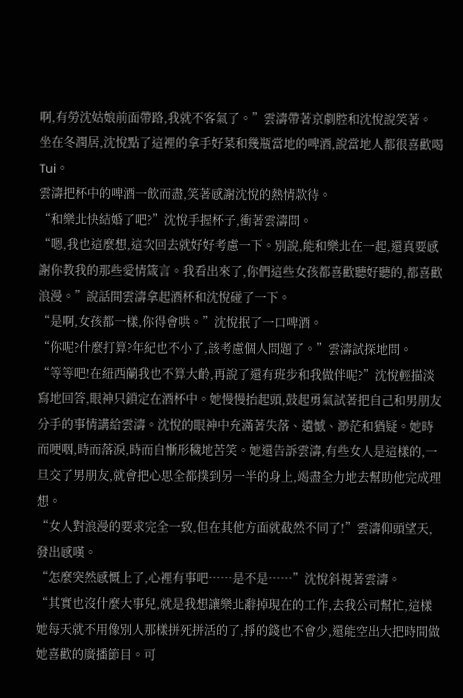啊,有勞沈姑娘前面帶路,我就不客氣了。”雲濤帶著京劇腔和沈悅說笑著。
坐在冬潤居,沈悅點了這裡的拿手好菜和幾瓶當地的啤酒,說當地人都很喜歡喝Tui。
雲濤把杯中的啤酒一飲而盡,笑著感謝沈悅的熱情款待。
“和樂北快結婚了吧?”沈悅手握杯子,衝著雲濤問。
“嗯,我也這麼想,這次回去就好好考慮一下。別說,能和樂北在一起,還真要感謝你教我的那些愛情箴言。我看出來了,你們這些女孩都喜歡聽好聽的,都喜歡浪漫。”說話間雲濤拿起酒杯和沈悅碰了一下。
“是啊,女孩都一樣,你得會哄。”沈悅抿了一口啤酒。
“你呢?什麼打算?年紀也不小了,該考慮個人問題了。”雲濤試探地問。
“等等吧!在紐西蘭我也不算大齡,再說了還有班步和我做伴呢?”沈悅輕描淡寫地回答,眼神只鎖定在酒杯中。她慢慢抬起頭,鼓起勇氣試著把自己和男朋友分手的事情講給雲濤。沈悅的眼神中充滿著失落、遺憾、渺茫和猶疑。她時而哽咽,時而落淚,時而自慚形穢地苦笑。她還告訴雲濤,有些女人是這樣的,一旦交了男朋友,就會把心思全都撲到另一半的身上,竭盡全力地去幫助他完成理想。
“女人對浪漫的要求完全一致,但在其他方面就截然不同了!”雲濤仰頭望天,發出感嘆。
“怎麼突然感慨上了,心裡有事吧……是不是……”沈悅斜視著雲濤。
“其實也沒什麼大事兒,就是我想讓樂北辭掉現在的工作,去我公司幫忙,這樣她每天就不用像別人那樣拼死拼活的了,掙的錢也不會少,還能空出大把時間做她喜歡的廣播節目。可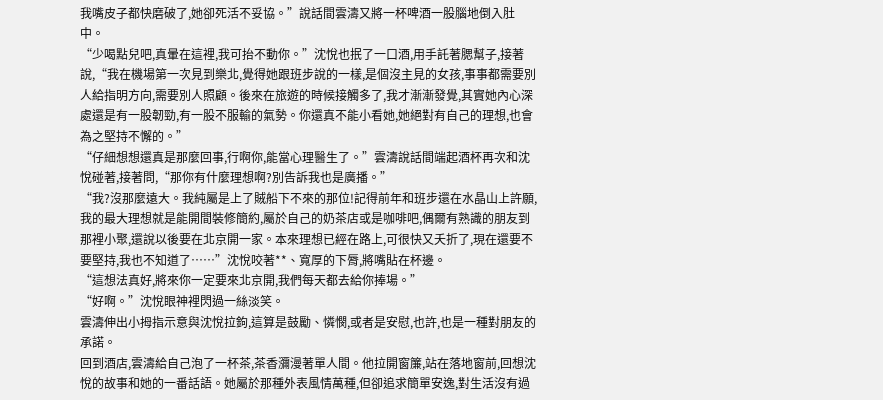我嘴皮子都快磨破了,她卻死活不妥協。”說話間雲濤又將一杯啤酒一股腦地倒入肚中。
“少喝點兒吧,真暈在這裡,我可抬不動你。”沈悅也抿了一口酒,用手託著腮幫子,接著說,“我在機場第一次見到樂北,覺得她跟班步說的一樣,是個沒主見的女孩,事事都需要別人給指明方向,需要別人照顧。後來在旅遊的時候接觸多了,我才漸漸發覺,其實她內心深處還是有一股韌勁,有一股不服輸的氣勢。你還真不能小看她,她絕對有自己的理想,也會為之堅持不懈的。”
“仔細想想還真是那麼回事,行啊你,能當心理醫生了。”雲濤說話間端起酒杯再次和沈悅碰著,接著問,“那你有什麼理想啊?別告訴我也是廣播。”
“我?沒那麼遠大。我純屬是上了賊船下不來的那位!記得前年和班步還在水晶山上許願,我的最大理想就是能開間裝修簡約,屬於自己的奶茶店或是咖啡吧,偶爾有熟識的朋友到那裡小聚,還說以後要在北京開一家。本來理想已經在路上,可很快又夭折了,現在還要不要堅持,我也不知道了……”沈悅咬著**、寬厚的下脣,將嘴貼在杯邊。
“這想法真好,將來你一定要來北京開,我們每天都去給你捧場。”
“好啊。”沈悅眼神裡閃過一絲淡笑。
雲濤伸出小拇指示意與沈悅拉鉤,這算是鼓勵、憐憫,或者是安慰,也許,也是一種對朋友的承諾。
回到酒店,雲濤給自己泡了一杯茶,茶香瀰漫著單人間。他拉開窗簾,站在落地窗前,回想沈悅的故事和她的一番話語。她屬於那種外表風情萬種,但卻追求簡單安逸,對生活沒有過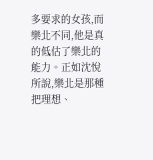多要求的女孩,而樂北不同,他是真的低估了樂北的能力。正如沈悅所說,樂北是那種把理想、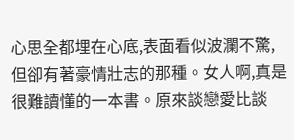心思全都埋在心底,表面看似波瀾不驚,但卻有著豪情壯志的那種。女人啊,真是很難讀懂的一本書。原來談戀愛比談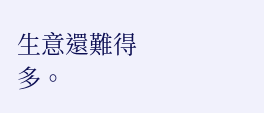生意還難得多。